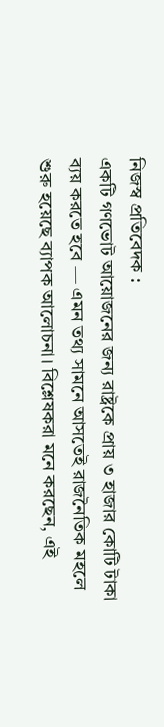নিজস্ব প্রতিবেদক :
একটি গণভোট আয়োজনের জন্য রাষ্ট্রকে প্রায় ৩ হাজার কোটি টাকা ব্যয় করতে হবে — এমন তথ্য সামনে আসতেই রাজনৈতিক মহলে শুরু হয়েছে ব্যাপক আলোচনা। বিশ্লেষকরা মনে করছেন, এই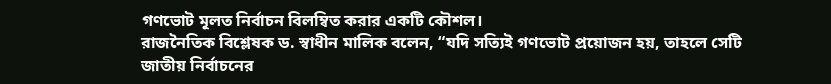গণভোট মূলত নির্বাচন বিলম্বিত করার একটি কৌশল।
রাজনৈতিক বিশ্লেষক ড. স্বাধীন মালিক বলেন, “যদি সত্যিই গণভোট প্রয়োজন হয়, তাহলে সেটি জাতীয় নির্বাচনের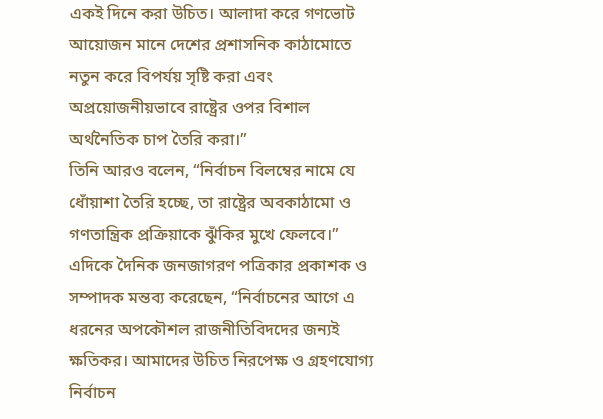একই দিনে করা উচিত। আলাদা করে গণভোট আয়োজন মানে দেশের প্রশাসনিক কাঠামোতে নতুন করে বিপর্যয় সৃষ্টি করা এবং অপ্রয়োজনীয়ভাবে রাষ্ট্রের ওপর বিশাল অর্থনৈতিক চাপ তৈরি করা।”
তিনি আরও বলেন, “নির্বাচন বিলম্বের নামে যে ধোঁয়াশা তৈরি হচ্ছে, তা রাষ্ট্রের অবকাঠামো ও গণতান্ত্রিক প্রক্রিয়াকে ঝুঁকির মুখে ফেলবে।”
এদিকে দৈনিক জনজাগরণ পত্রিকার প্রকাশক ও সম্পাদক মন্তব্য করেছেন, “নির্বাচনের আগে এ ধরনের অপকৌশল রাজনীতিবিদদের জন্যই ক্ষতিকর। আমাদের উচিত নিরপেক্ষ ও গ্রহণযোগ্য নির্বাচন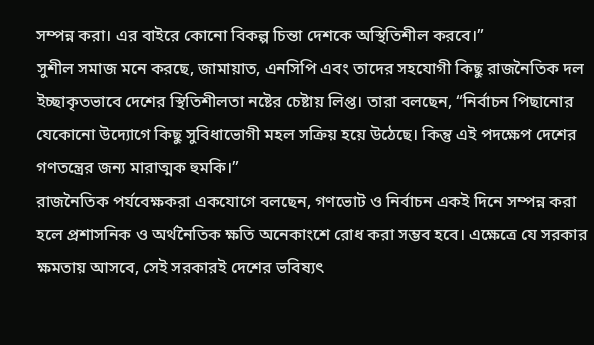সম্পন্ন করা। এর বাইরে কোনো বিকল্প চিন্তা দেশকে অস্থিতিশীল করবে।”
সুশীল সমাজ মনে করছে, জামায়াত, এনসিপি এবং তাদের সহযোগী কিছু রাজনৈতিক দল ইচ্ছাকৃতভাবে দেশের স্থিতিশীলতা নষ্টের চেষ্টায় লিপ্ত। তারা বলছেন, “নির্বাচন পিছানোর যেকোনো উদ্যোগে কিছু সুবিধাভোগী মহল সক্রিয় হয়ে উঠেছে। কিন্তু এই পদক্ষেপ দেশের গণতন্ত্রের জন্য মারাত্মক হুমকি।”
রাজনৈতিক পর্যবেক্ষকরা একযোগে বলছেন, গণভোট ও নির্বাচন একই দিনে সম্পন্ন করা হলে প্রশাসনিক ও অর্থনৈতিক ক্ষতি অনেকাংশে রোধ করা সম্ভব হবে। এক্ষেত্রে যে সরকার ক্ষমতায় আসবে, সেই সরকারই দেশের ভবিষ্যৎ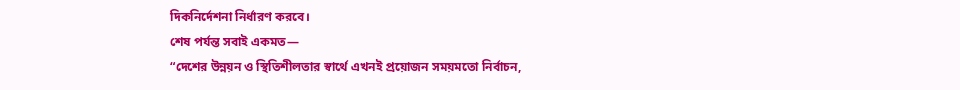দিকনির্দেশনা নির্ধারণ করবে।
শেষ পর্যন্ত সবাই একমত—
“দেশের উন্নয়ন ও স্থিতিশীলতার স্বার্থে এখনই প্রয়োজন সময়মতো নির্বাচন,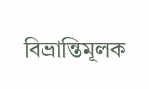বিভ্রান্তিমূলক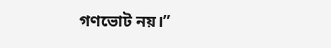গণভোট নয়।”